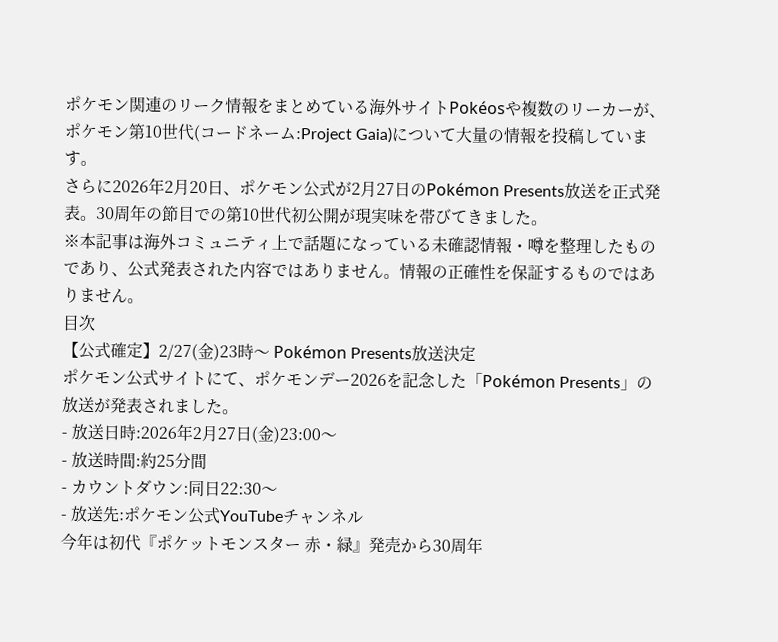ポケモン関連のリーク情報をまとめている海外サイトPokéosや複数のリーカーが、ポケモン第10世代(コードネーム:Project Gaia)について大量の情報を投稿しています。
さらに2026年2月20日、ポケモン公式が2月27日のPokémon Presents放送を正式発表。30周年の節目での第10世代初公開が現実味を帯びてきました。
※本記事は海外コミュニティ上で話題になっている未確認情報・噂を整理したものであり、公式発表された内容ではありません。情報の正確性を保証するものではありません。
目次
【公式確定】2/27(金)23時〜 Pokémon Presents放送決定
ポケモン公式サイトにて、ポケモンデー2026を記念した「Pokémon Presents」の放送が発表されました。
- 放送日時:2026年2月27日(金)23:00〜
- 放送時間:約25分間
- カウントダウン:同日22:30〜
- 放送先:ポケモン公式YouTubeチャンネル
今年は初代『ポケットモンスター 赤・緑』発売から30周年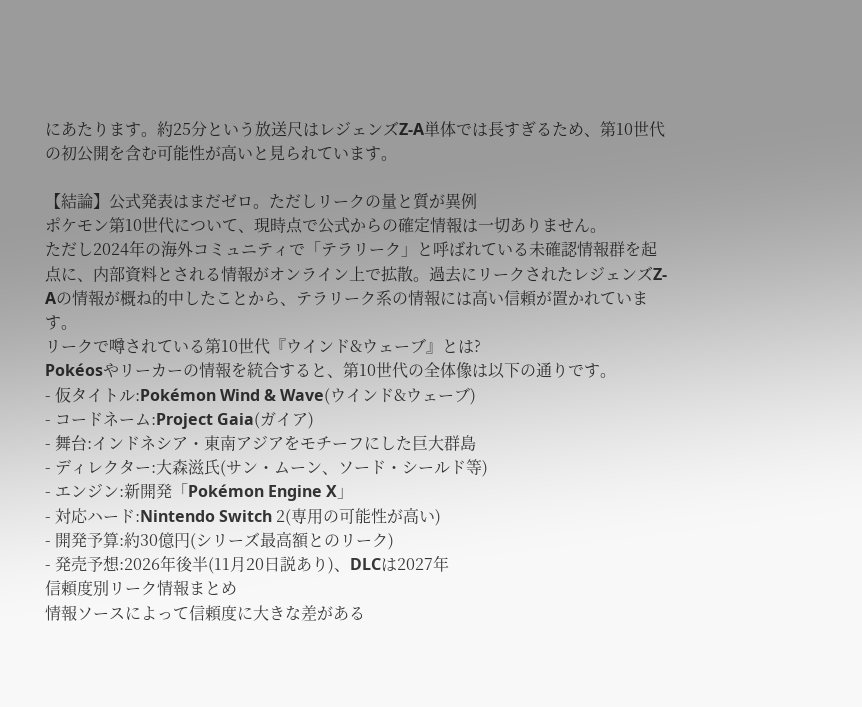にあたります。約25分という放送尺はレジェンズZ-A単体では長すぎるため、第10世代の初公開を含む可能性が高いと見られています。

【結論】公式発表はまだゼロ。ただしリークの量と質が異例
ポケモン第10世代について、現時点で公式からの確定情報は一切ありません。
ただし2024年の海外コミュニティで「テラリーク」と呼ばれている未確認情報群を起点に、内部資料とされる情報がオンライン上で拡散。過去にリークされたレジェンズZ-Aの情報が概ね的中したことから、テラリーク系の情報には高い信頼が置かれています。
リークで噂されている第10世代『ウインド&ウェーブ』とは?
Pokéosやリーカーの情報を統合すると、第10世代の全体像は以下の通りです。
- 仮タイトル:Pokémon Wind & Wave(ウインド&ウェーブ)
- コードネーム:Project Gaia(ガイア)
- 舞台:インドネシア・東南アジアをモチーフにした巨大群島
- ディレクター:大森滋氏(サン・ムーン、ソード・シールド等)
- エンジン:新開発「Pokémon Engine X」
- 対応ハード:Nintendo Switch 2(専用の可能性が高い)
- 開発予算:約30億円(シリーズ最高額とのリーク)
- 発売予想:2026年後半(11月20日説あり)、DLCは2027年
信頼度別リーク情報まとめ
情報ソースによって信頼度に大きな差がある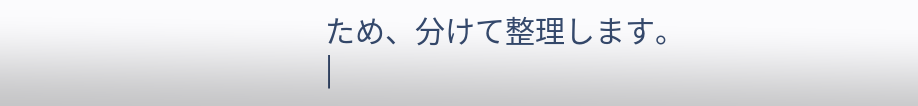ため、分けて整理します。
|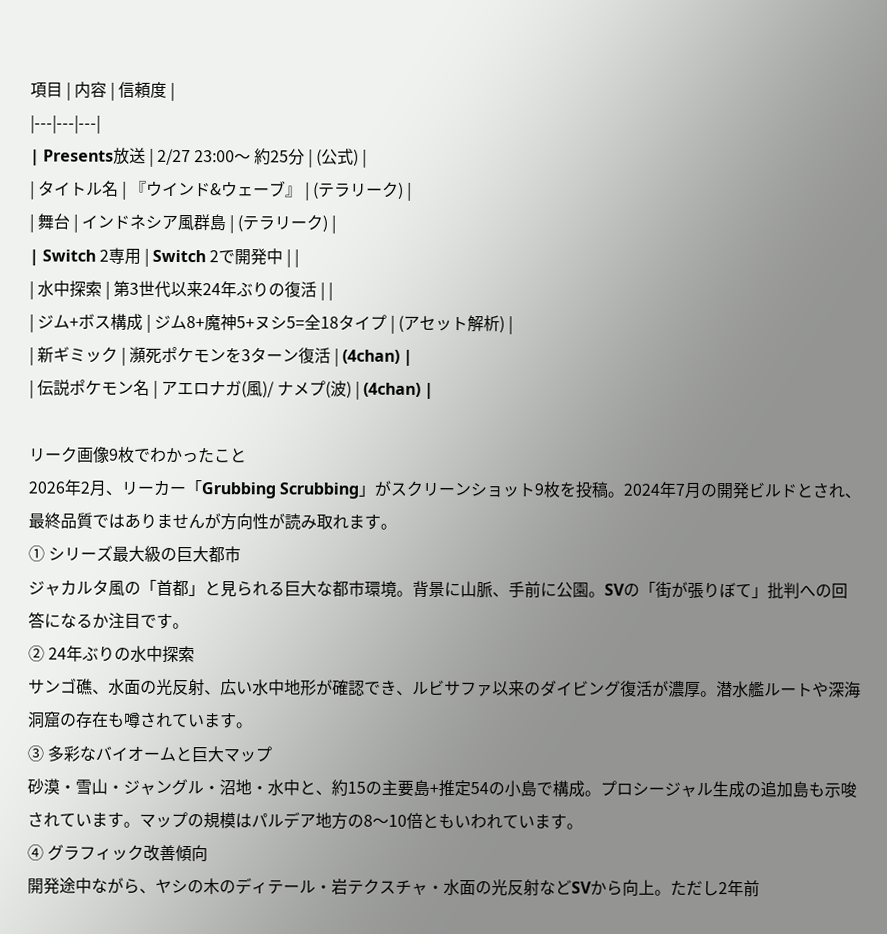項目 | 内容 | 信頼度 |
|---|---|---|
| Presents放送 | 2/27 23:00〜 約25分 | (公式) |
| タイトル名 | 『ウインド&ウェーブ』 | (テラリーク) |
| 舞台 | インドネシア風群島 | (テラリーク) |
| Switch 2専用 | Switch 2で開発中 | |
| 水中探索 | 第3世代以来24年ぶりの復活 | |
| ジム+ボス構成 | ジム8+魔神5+ヌシ5=全18タイプ | (アセット解析) |
| 新ギミック | 瀕死ポケモンを3ターン復活 | (4chan) |
| 伝説ポケモン名 | アエロナガ(風)/ ナメプ(波) | (4chan) |

リーク画像9枚でわかったこと
2026年2月、リーカー「Grubbing Scrubbing」がスクリーンショット9枚を投稿。2024年7月の開発ビルドとされ、最終品質ではありませんが方向性が読み取れます。
① シリーズ最大級の巨大都市
ジャカルタ風の「首都」と見られる巨大な都市環境。背景に山脈、手前に公園。SVの「街が張りぼて」批判への回答になるか注目です。
② 24年ぶりの水中探索
サンゴ礁、水面の光反射、広い水中地形が確認でき、ルビサファ以来のダイビング復活が濃厚。潜水艦ルートや深海洞窟の存在も噂されています。
③ 多彩なバイオームと巨大マップ
砂漠・雪山・ジャングル・沼地・水中と、約15の主要島+推定54の小島で構成。プロシージャル生成の追加島も示唆されています。マップの規模はパルデア地方の8〜10倍ともいわれています。
④ グラフィック改善傾向
開発途中ながら、ヤシの木のディテール・岩テクスチャ・水面の光反射などSVから向上。ただし2年前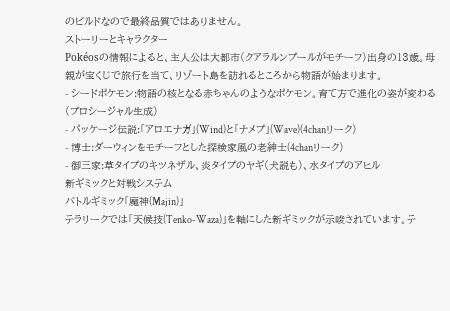のビルドなので最終品質ではありません。
ストーリーとキャラクター
Pokéosの情報によると、主人公は大都市(クアラルンプールがモチーフ)出身の13歳。母親が宝くじで旅行を当て、リゾート島を訪れるところから物語が始まります。
- シードポケモン:物語の核となる赤ちゃんのようなポケモン。育て方で進化の姿が変わる(プロシージャル生成)
- パッケージ伝説:「アロエナガ」(Wind)と「ナメプ」(Wave)(4chanリーク)
- 博士:ダーウィンをモチーフとした探検家風の老紳士(4chanリーク)
- 御三家:草タイプのキツネザル、炎タイプのヤギ(犬説も)、水タイプのアヒル
新ギミックと対戦システム
バトルギミック「魔神(Majin)」
テラリークでは「天候技(Tenko-Waza)」を軸にした新ギミックが示唆されています。テ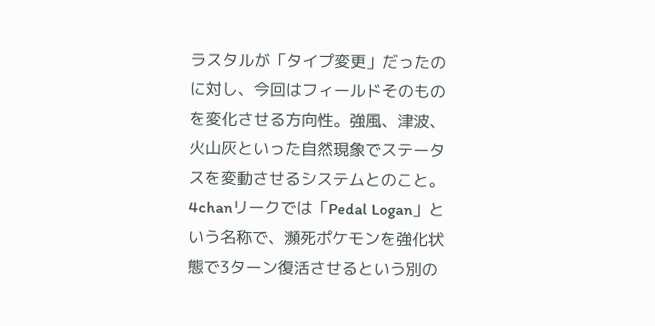ラスタルが「タイプ変更」だったのに対し、今回はフィールドそのものを変化させる方向性。強風、津波、火山灰といった自然現象でステータスを変動させるシステムとのこと。
4chanリークでは「Pedal Logan」という名称で、瀕死ポケモンを強化状態で3ターン復活させるという別の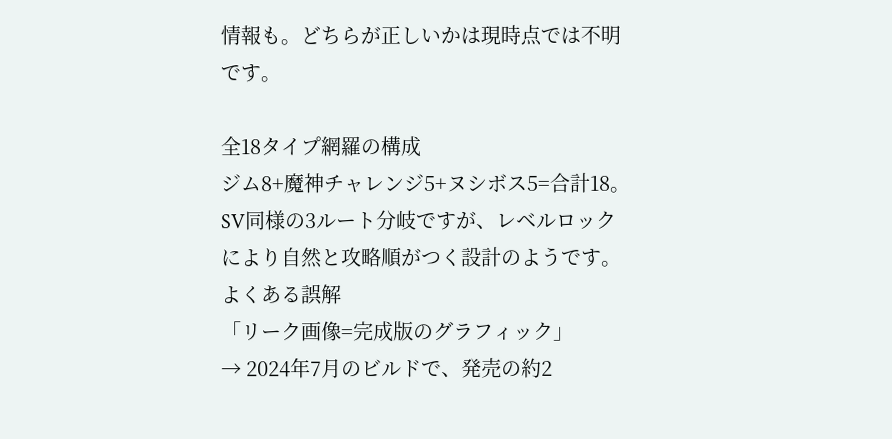情報も。どちらが正しいかは現時点では不明です。

全18タイプ網羅の構成
ジム8+魔神チャレンジ5+ヌシボス5=合計18。SV同様の3ルート分岐ですが、レベルロックにより自然と攻略順がつく設計のようです。
よくある誤解
「リーク画像=完成版のグラフィック」
→ 2024年7月のビルドで、発売の約2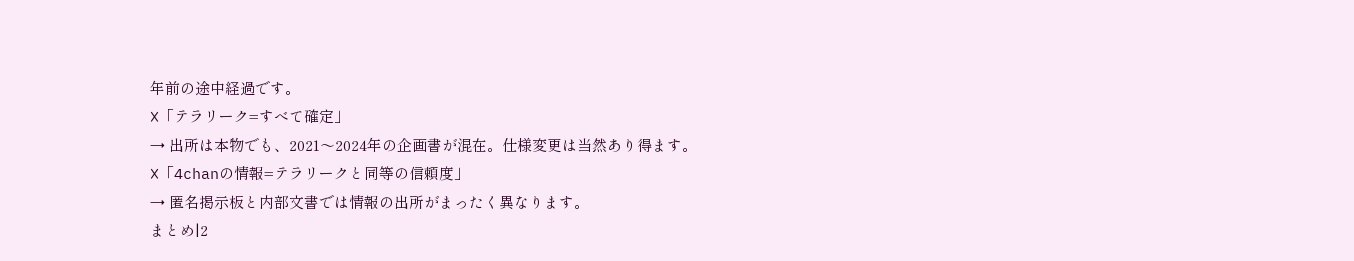年前の途中経過です。
❌「テラリーク=すべて確定」
→ 出所は本物でも、2021〜2024年の企画書が混在。仕様変更は当然あり得ます。
❌「4chanの情報=テラリークと同等の信頼度」
→ 匿名掲示板と内部文書では情報の出所がまったく異なります。
まとめ|2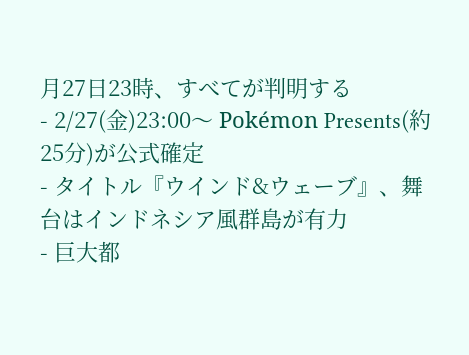月27日23時、すべてが判明する
- 2/27(金)23:00〜 Pokémon Presents(約25分)が公式確定
- タイトル『ウインド&ウェーブ』、舞台はインドネシア風群島が有力
- 巨大都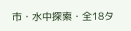市・水中探索・全18タ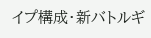イプ構成・新バトルギ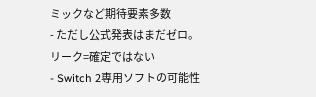ミックなど期待要素多数
- ただし公式発表はまだゼロ。リーク=確定ではない
- Switch 2専用ソフトの可能性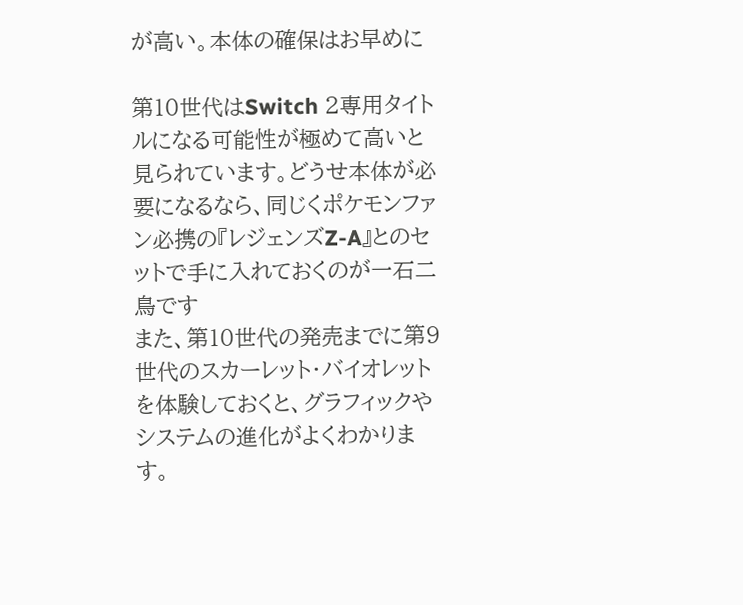が高い。本体の確保はお早めに

第10世代はSwitch 2専用タイトルになる可能性が極めて高いと見られています。どうせ本体が必要になるなら、同じくポケモンファン必携の『レジェンズZ-A』とのセットで手に入れておくのが一石二鳥です
また、第10世代の発売までに第9世代のスカーレット・バイオレットを体験しておくと、グラフィックやシステムの進化がよくわかります。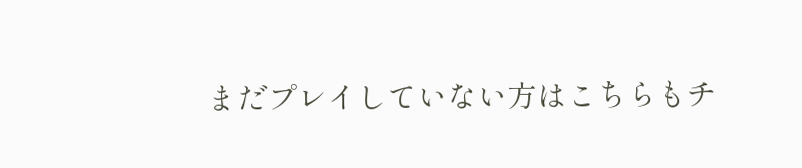まだプレイしていない方はこちらもチ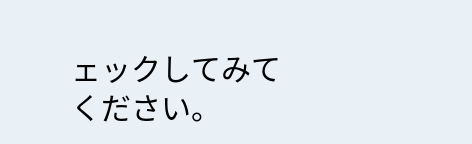ェックしてみてください。